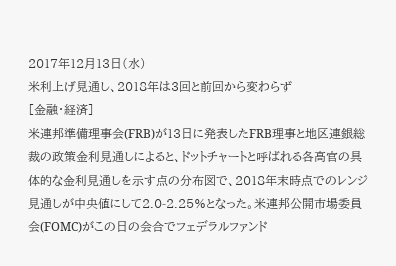2017年12月13日(水)
米利上げ見通し、2018年は3回と前回から変わらず
[金融・経済]
米連邦準備理事会(FRB)が13日に発表したFRB理事と地区連銀総裁の政策金利見通しによると、ドットチャートと呼ばれる各高官の具体的な金利見通しを示す点の分布図で、2018年末時点でのレンジ見通しが中央値にして2.0-2.25%となった。米連邦公開市場委員会(FOMC)がこの日の会合でフェデラルファンド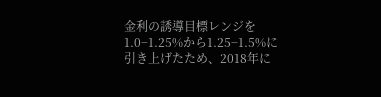金利の誘導目標レンジを1.0−1.25%から1.25−1.5%に引き上げたため、2018年に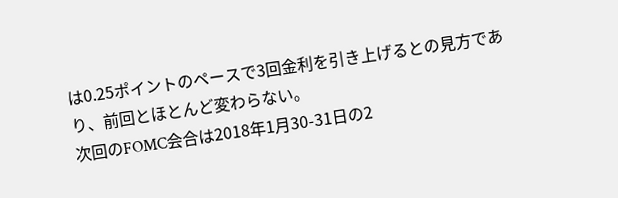は0.25ポイントのペースで3回金利を引き上げるとの見方であり、前回とほとんど変わらない。
次回のFOMC会合は2018年1月30-31日の2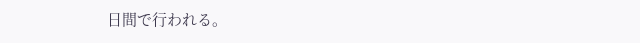日間で行われる。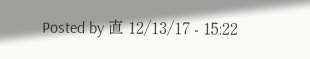Posted by 直 12/13/17 - 15:22